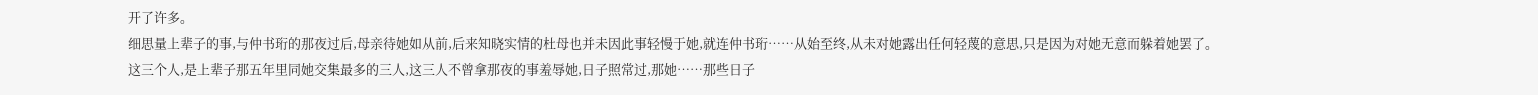开了许多。
细思量上辈子的事,与仲书珩的那夜过后,母亲待她如从前,后来知晓实情的杜母也并未因此事轻慢于她,就连仲书珩……从始至终,从未对她露出任何轻蔑的意思,只是因为对她无意而躲着她罢了。
这三个人,是上辈子那五年里同她交集最多的三人,这三人不曾拿那夜的事羞辱她,日子照常过,那她……那些日子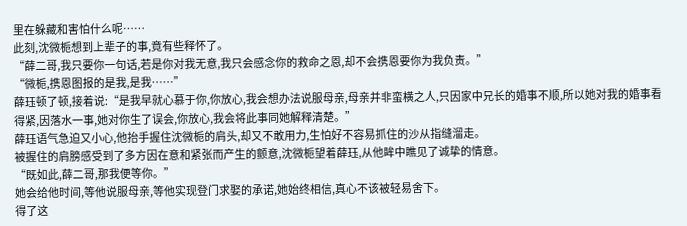里在躲藏和害怕什么呢……
此刻,沈微栀想到上辈子的事,竟有些释怀了。
“薛二哥,我只要你一句话,若是你对我无意,我只会感念你的救命之恩,却不会携恩要你为我负责。”
“微栀,携恩图报的是我,是我……”
薛珏顿了顿,接着说:“是我早就心慕于你,你放心,我会想办法说服母亲,母亲并非蛮横之人,只因家中兄长的婚事不顺,所以她对我的婚事看得紧,因落水一事,她对你生了误会,你放心,我会将此事同她解释清楚。”
薛珏语气急迫又小心,他抬手握住沈微栀的肩头,却又不敢用力,生怕好不容易抓住的沙从指缝溜走。
被握住的肩膀感受到了多方因在意和紧张而产生的颤意,沈微栀望着薛珏,从他眸中瞧见了诚挚的情意。
“既如此,薛二哥,那我便等你。”
她会给他时间,等他说服母亲,等他实现登门求娶的承诺,她始终相信,真心不该被轻易舍下。
得了这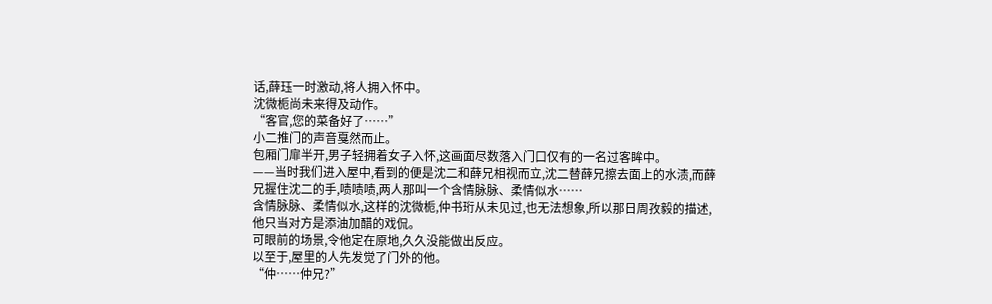话,薛珏一时激动,将人拥入怀中。
沈微栀尚未来得及动作。
“客官,您的菜备好了……”
小二推门的声音戛然而止。
包厢门扉半开,男子轻拥着女子入怀,这画面尽数落入门口仅有的一名过客眸中。
——当时我们进入屋中,看到的便是沈二和薛兄相视而立,沈二替薛兄擦去面上的水渍,而薛兄握住沈二的手,啧啧啧,两人那叫一个含情脉脉、柔情似水……
含情脉脉、柔情似水,这样的沈微栀,仲书珩从未见过,也无法想象,所以那日周孜毅的描述,他只当对方是添油加醋的戏侃。
可眼前的场景,令他定在原地,久久没能做出反应。
以至于,屋里的人先发觉了门外的他。
“仲……仲兄?”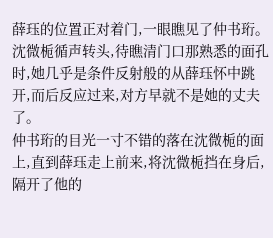薛珏的位置正对着门,一眼瞧见了仲书珩。
沈微栀循声转头,待瞧清门口那熟悉的面孔时,她几乎是条件反射般的从薛珏怀中跳开,而后反应过来,对方早就不是她的丈夫了。
仲书珩的目光一寸不错的落在沈微栀的面上,直到薛珏走上前来,将沈微栀挡在身后,隔开了他的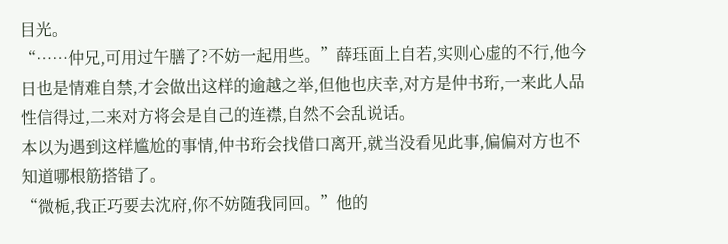目光。
“……仲兄,可用过午膳了?不妨一起用些。”薛珏面上自若,实则心虚的不行,他今日也是情难自禁,才会做出这样的逾越之举,但他也庆幸,对方是仲书珩,一来此人品性信得过,二来对方将会是自己的连襟,自然不会乱说话。
本以为遇到这样尴尬的事情,仲书珩会找借口离开,就当没看见此事,偏偏对方也不知道哪根筋搭错了。
“微栀,我正巧要去沈府,你不妨随我同回。”他的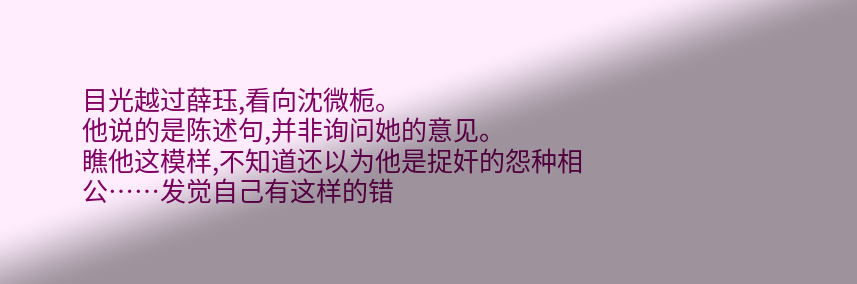目光越过薛珏,看向沈微栀。
他说的是陈述句,并非询问她的意见。
瞧他这模样,不知道还以为他是捉奸的怨种相公……发觉自己有这样的错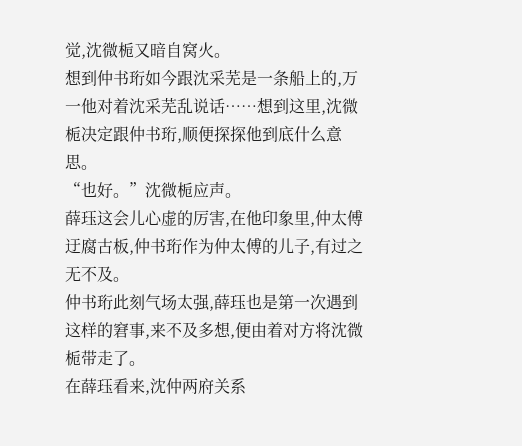觉,沈微栀又暗自窝火。
想到仲书珩如今跟沈采芜是一条船上的,万一他对着沈采芜乱说话……想到这里,沈微栀决定跟仲书珩,顺便探探他到底什么意思。
“也好。”沈微栀应声。
薛珏这会儿心虚的厉害,在他印象里,仲太傅迂腐古板,仲书珩作为仲太傅的儿子,有过之无不及。
仲书珩此刻气场太强,薛珏也是第一次遇到这样的窘事,来不及多想,便由着对方将沈微栀带走了。
在薛珏看来,沈仲两府关系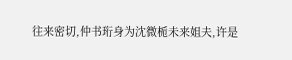往来密切,仲书珩身为沈微栀未来姐夫,许是